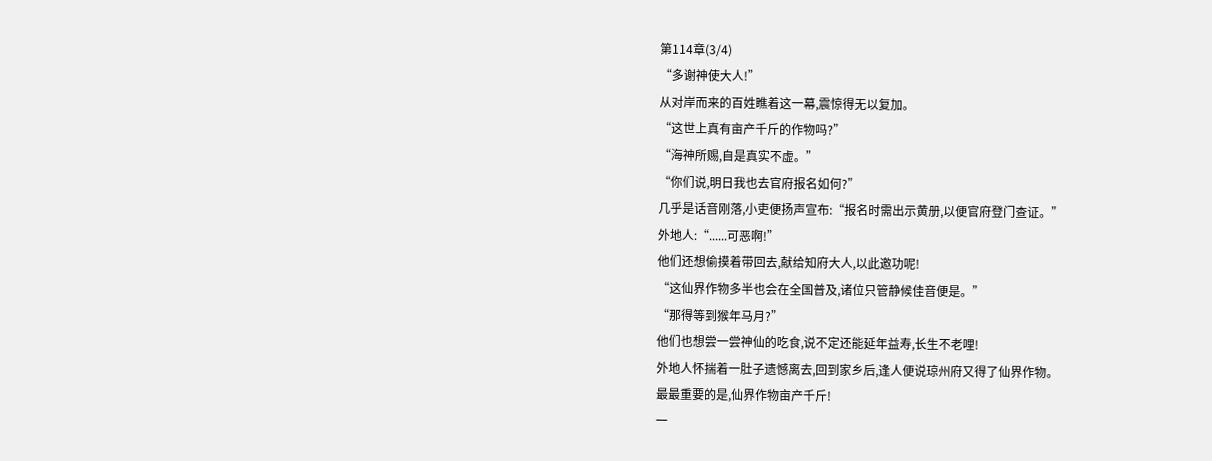第114章(3/4)
“多谢神使大人!”
从对岸而来的百姓瞧着这一幕,震惊得无以复加。
“这世上真有亩产千斤的作物吗?”
“海神所赐,自是真实不虚。”
“你们说,明日我也去官府报名如何?”
几乎是话音刚落,小吏便扬声宣布:“报名时需出示黄册,以便官府登门查证。”
外地人:“......可恶啊!”
他们还想偷摸着带回去,献给知府大人,以此邀功呢!
“这仙界作物多半也会在全国普及,诸位只管静候佳音便是。”
“那得等到猴年马月?”
他们也想尝一尝神仙的吃食,说不定还能延年益寿,长生不老哩!
外地人怀揣着一肚子遗憾离去,回到家乡后,逢人便说琼州府又得了仙界作物。
最最重要的是,仙界作物亩产千斤!
一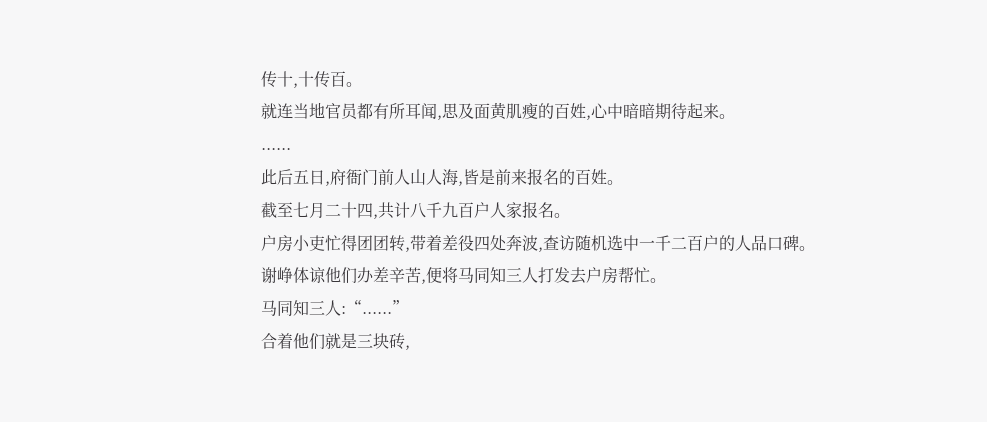传十,十传百。
就连当地官员都有所耳闻,思及面黄肌瘦的百姓,心中暗暗期待起来。
......
此后五日,府衙门前人山人海,皆是前来报名的百姓。
截至七月二十四,共计八千九百户人家报名。
户房小吏忙得团团转,带着差役四处奔波,查访随机选中一千二百户的人品口碑。
谢峥体谅他们办差辛苦,便将马同知三人打发去户房帮忙。
马同知三人:“......”
合着他们就是三块砖,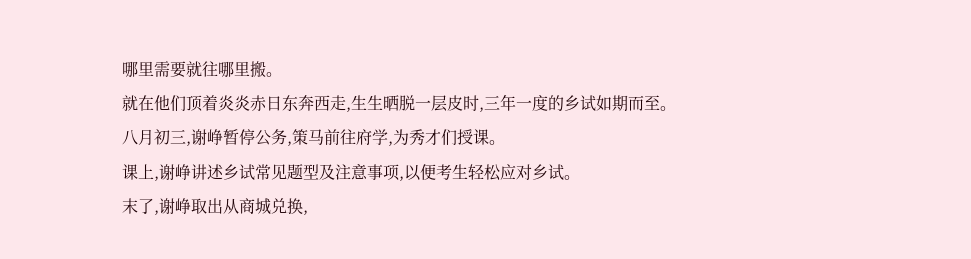哪里需要就往哪里搬。
就在他们顶着炎炎赤日东奔西走,生生晒脱一层皮时,三年一度的乡试如期而至。
八月初三,谢峥暂停公务,策马前往府学,为秀才们授课。
课上,谢峥讲述乡试常见题型及注意事项,以便考生轻松应对乡试。
末了,谢峥取出从商城兑换,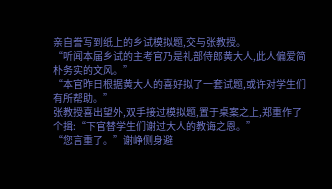亲自誊写到纸上的乡试模拟题,交与张教授。
“听闻本届乡试的主考官乃是礼部侍郎黄大人,此人偏爱简朴务实的文风。”
“本官昨日根据黄大人的喜好拟了一套试题,或许对学生们有所帮助。”
张教授喜出望外,双手接过模拟题,置于桌案之上,郑重作了个揖:“下官替学生们谢过大人的教诲之恩。”
“您言重了。”谢峥侧身避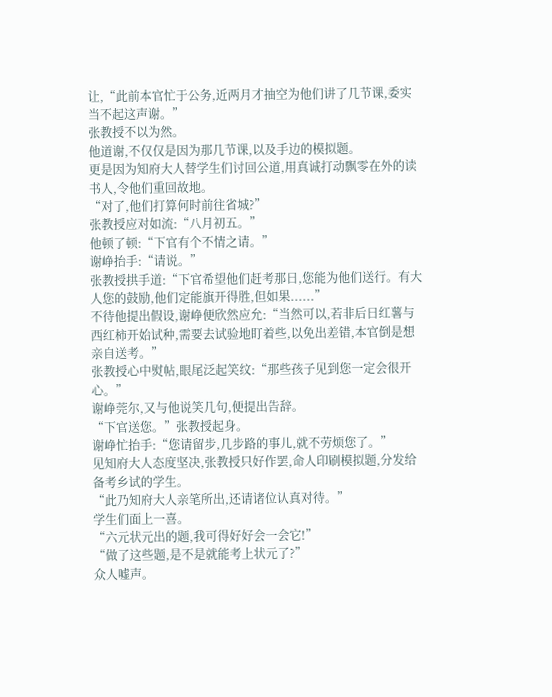让,“此前本官忙于公务,近两月才抽空为他们讲了几节课,委实当不起这声谢。”
张教授不以为然。
他道谢,不仅仅是因为那几节课,以及手边的模拟题。
更是因为知府大人替学生们讨回公道,用真诚打动飘零在外的读书人,令他们重回故地。
“对了,他们打算何时前往省城?”
张教授应对如流:“八月初五。”
他顿了顿:“下官有个不情之请。”
谢峥抬手:“请说。”
张教授拱手道:“下官希望他们赶考那日,您能为他们送行。有大人您的鼓励,他们定能旗开得胜,但如果......”
不待他提出假设,谢峥便欣然应允:“当然可以,若非后日红薯与西红柿开始试种,需要去试验地盯着些,以免出差错,本官倒是想亲自送考。”
张教授心中熨帖,眼尾泛起笑纹:“那些孩子见到您一定会很开心。”
谢峥莞尔,又与他说笑几句,便提出告辞。
“下官送您。”张教授起身。
谢峥忙抬手:“您请留步,几步路的事儿,就不劳烦您了。”
见知府大人态度坚决,张教授只好作罢,命人印刷模拟题,分发给备考乡试的学生。
“此乃知府大人亲笔所出,还请诸位认真对待。”
学生们面上一喜。
“六元状元出的题,我可得好好会一会它!”
“做了这些题,是不是就能考上状元了?”
众人嘘声。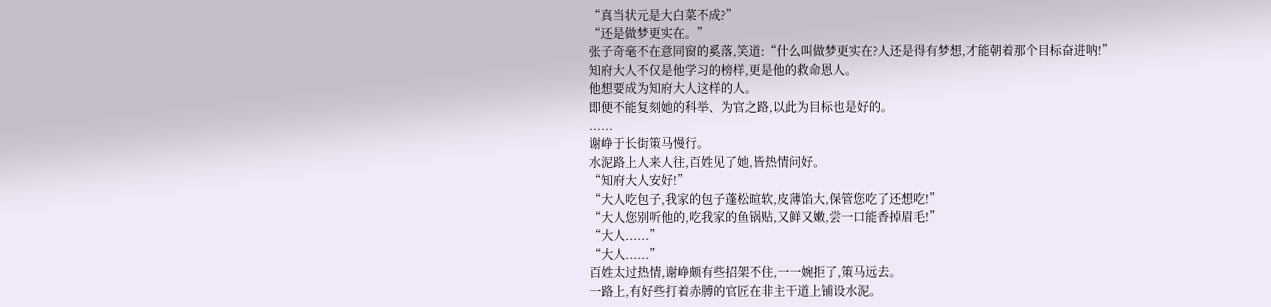“真当状元是大白菜不成?”
“还是做梦更实在。”
张子奇毫不在意同窗的奚落,笑道:“什么叫做梦更实在?人还是得有梦想,才能朝着那个目标奋进呐!”
知府大人不仅是他学习的榜样,更是他的救命恩人。
他想要成为知府大人这样的人。
即便不能复刻她的科举、为官之路,以此为目标也是好的。
......
谢峥于长街策马慢行。
水泥路上人来人往,百姓见了她,皆热情问好。
“知府大人安好!”
“大人吃包子,我家的包子蓬松暄软,皮薄馅大,保管您吃了还想吃!”
“大人您别听他的,吃我家的鱼锅贴,又鲜又嫩,尝一口能香掉眉毛!”
“大人......”
“大人......”
百姓太过热情,谢峥颇有些招架不住,一一婉拒了,策马远去。
一路上,有好些打着赤膊的官匠在非主干道上铺设水泥。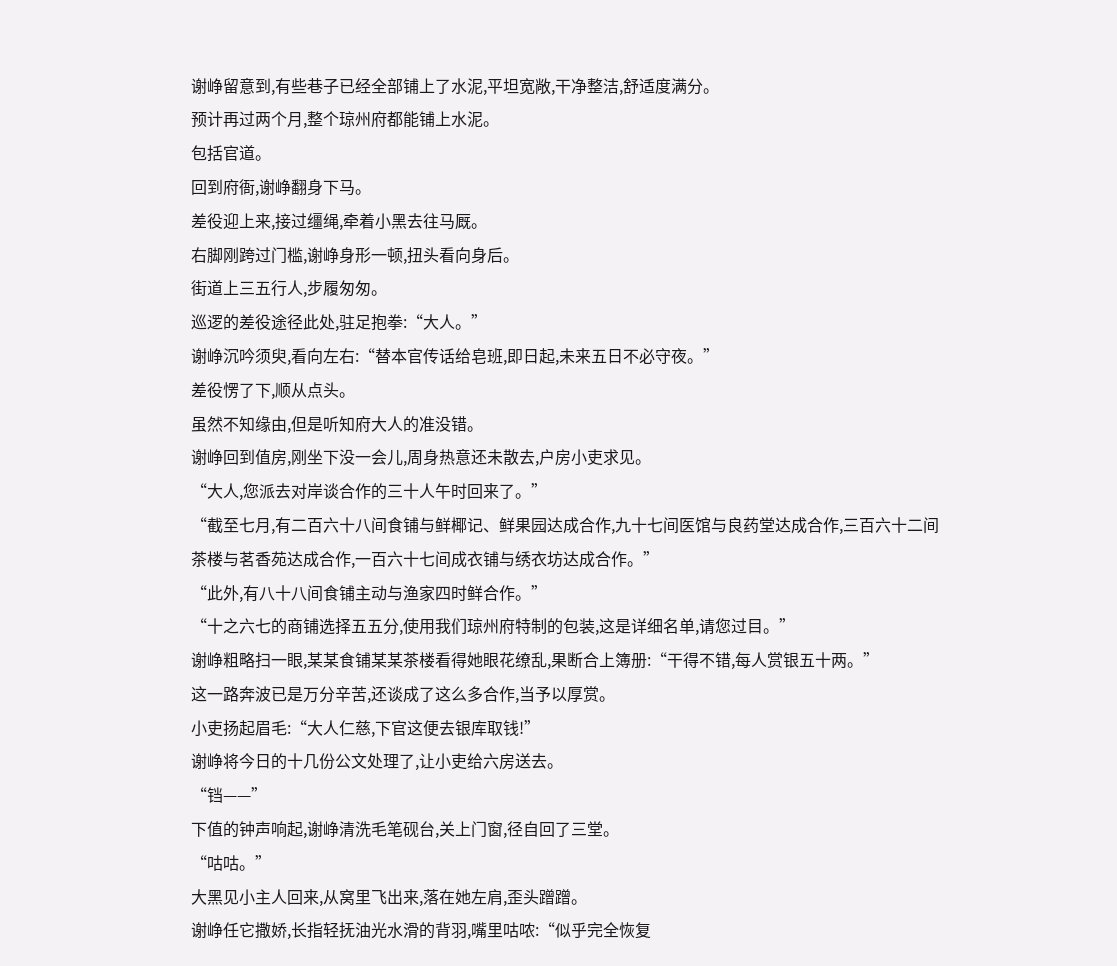谢峥留意到,有些巷子已经全部铺上了水泥,平坦宽敞,干净整洁,舒适度满分。
预计再过两个月,整个琼州府都能铺上水泥。
包括官道。
回到府衙,谢峥翻身下马。
差役迎上来,接过缰绳,牵着小黑去往马厩。
右脚刚跨过门槛,谢峥身形一顿,扭头看向身后。
街道上三五行人,步履匆匆。
巡逻的差役途径此处,驻足抱拳:“大人。”
谢峥沉吟须臾,看向左右:“替本官传话给皂班,即日起,未来五日不必守夜。”
差役愣了下,顺从点头。
虽然不知缘由,但是听知府大人的准没错。
谢峥回到值房,刚坐下没一会儿,周身热意还未散去,户房小吏求见。
“大人,您派去对岸谈合作的三十人午时回来了。”
“截至七月,有二百六十八间食铺与鲜椰记、鲜果园达成合作,九十七间医馆与良药堂达成合作,三百六十二间茶楼与茗香苑达成合作,一百六十七间成衣铺与绣衣坊达成合作。”
“此外,有八十八间食铺主动与渔家四时鲜合作。”
“十之六七的商铺选择五五分,使用我们琼州府特制的包装,这是详细名单,请您过目。”
谢峥粗略扫一眼,某某食铺某某茶楼看得她眼花缭乱,果断合上簿册:“干得不错,每人赏银五十两。”
这一路奔波已是万分辛苦,还谈成了这么多合作,当予以厚赏。
小吏扬起眉毛:“大人仁慈,下官这便去银库取钱!”
谢峥将今日的十几份公文处理了,让小吏给六房送去。
“铛——”
下值的钟声响起,谢峥清洗毛笔砚台,关上门窗,径自回了三堂。
“咕咕。”
大黑见小主人回来,从窝里飞出来,落在她左肩,歪头蹭蹭。
谢峥任它撒娇,长指轻抚油光水滑的背羽,嘴里咕哝:“似乎完全恢复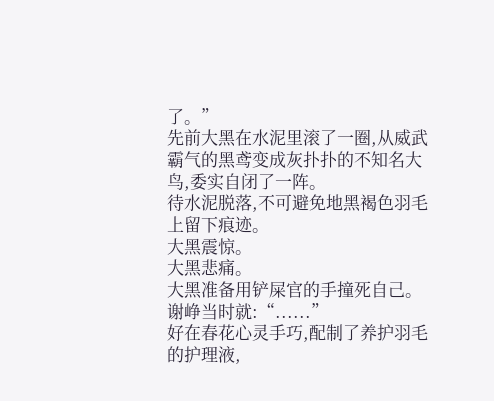了。”
先前大黑在水泥里滚了一圈,从威武霸气的黑鸢变成灰扑扑的不知名大鸟,委实自闭了一阵。
待水泥脱落,不可避免地黑褐色羽毛上留下痕迹。
大黑震惊。
大黑悲痛。
大黑准备用铲屎官的手撞死自己。
谢峥当时就:“......”
好在春花心灵手巧,配制了养护羽毛的护理液,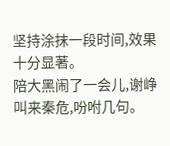坚持涂抹一段时间,效果十分显著。
陪大黑闹了一会儿,谢峥叫来秦危,吩咐几句。